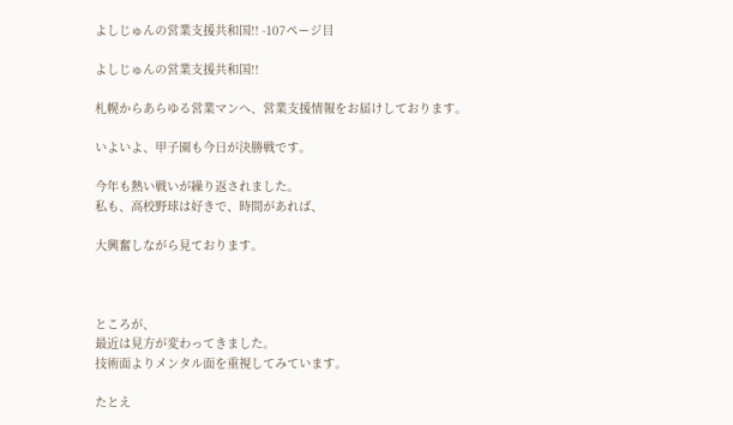よしじゅんの営業支援共和国!! -107ページ目

よしじゅんの営業支援共和国!!

札幌からあらゆる営業マンへ、営業支援情報をお届けしております。

いよいよ、甲子園も今日が決勝戦です。

今年も熱い戦いが繰り返されました。
私も、高校野球は好きで、時間があれば、

大興奮しながら見ております。



ところが、
最近は見方が変わってきました。
技術面よりメンタル面を重視してみています。

たとえ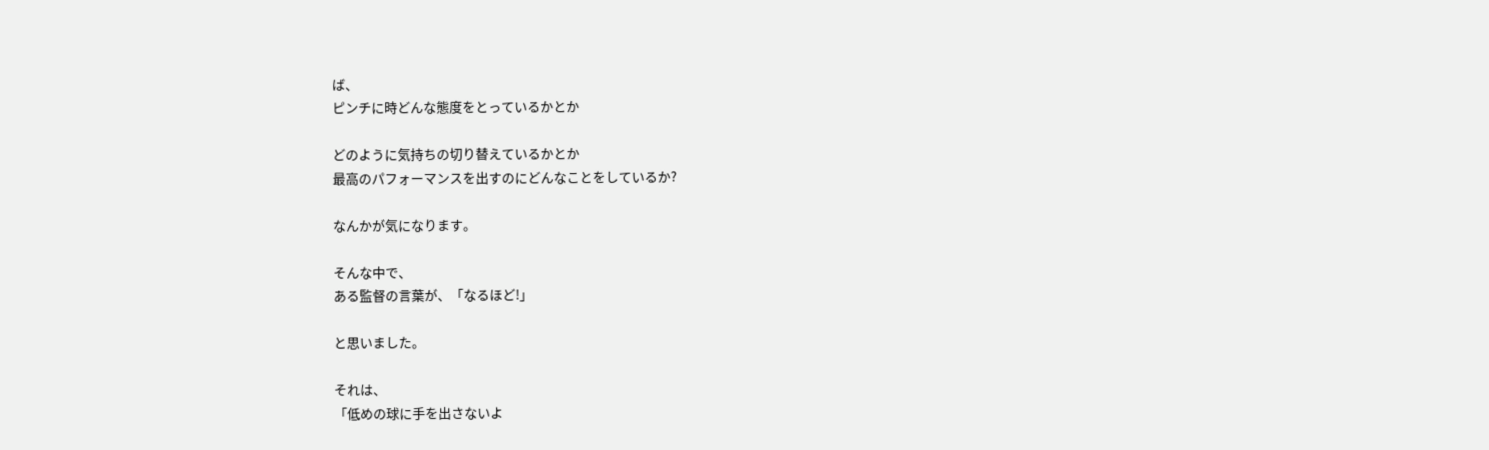ば、
ピンチに時どんな態度をとっているかとか

どのように気持ちの切り替えているかとか
最高のパフォーマンスを出すのにどんなことをしているか?

なんかが気になります。

そんな中で、
ある監督の言葉が、「なるほど!」

と思いました。

それは、
「低めの球に手を出さないよ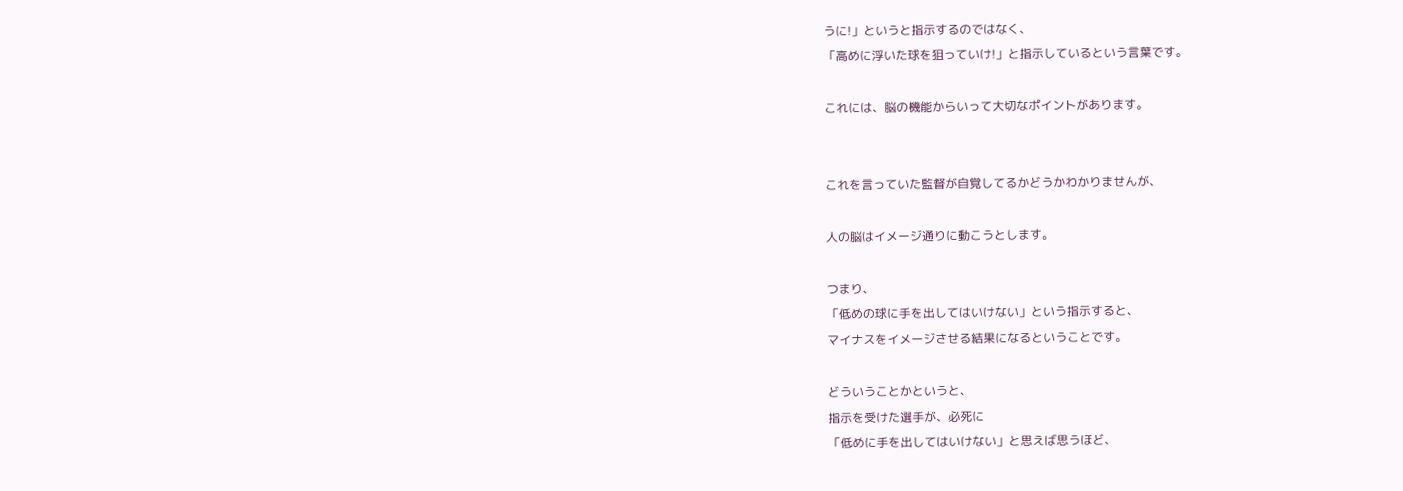うに!」というと指示するのではなく、
「高めに浮いた球を狙っていけ!」と指示しているという言葉です。

これには、脳の機能からいって大切なポイントがあります。


これを言っていた監督が自覚してるかどうかわかりませんが、

人の脳はイメージ通りに動こうとします。

つまり、
「低めの球に手を出してはいけない」という指示すると、
マイナスをイメージさせる結果になるということです。

どういうことかというと、
指示を受けた選手が、必死に
「低めに手を出してはいけない」と思えば思うほど、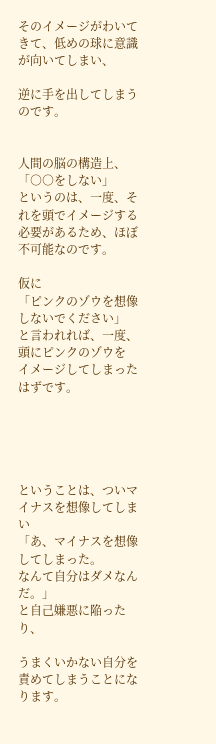そのイメージがわいてきて、低めの球に意識が向いてしまい、

逆に手を出してしまうのです。


人間の脳の構造上、
「○○をしない」
というのは、一度、それを頭でイメージする
必要があるため、ほぼ不可能なのです。

仮に
「ピンクのゾウを想像しないでください」
と言われれば、一度、頭にピンクのゾウを
イメージしてしまったはずです。





ということは、ついマイナスを想像してしまい
「あ、マイナスを想像してしまった。
なんて自分はダメなんだ。」
と自己嫌悪に陥ったり、

うまくいかない自分を責めてしまうことになります。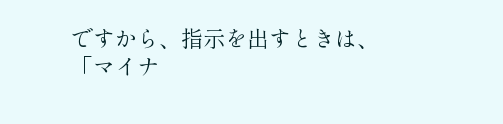ですから、指示を出すときは、
「マイナ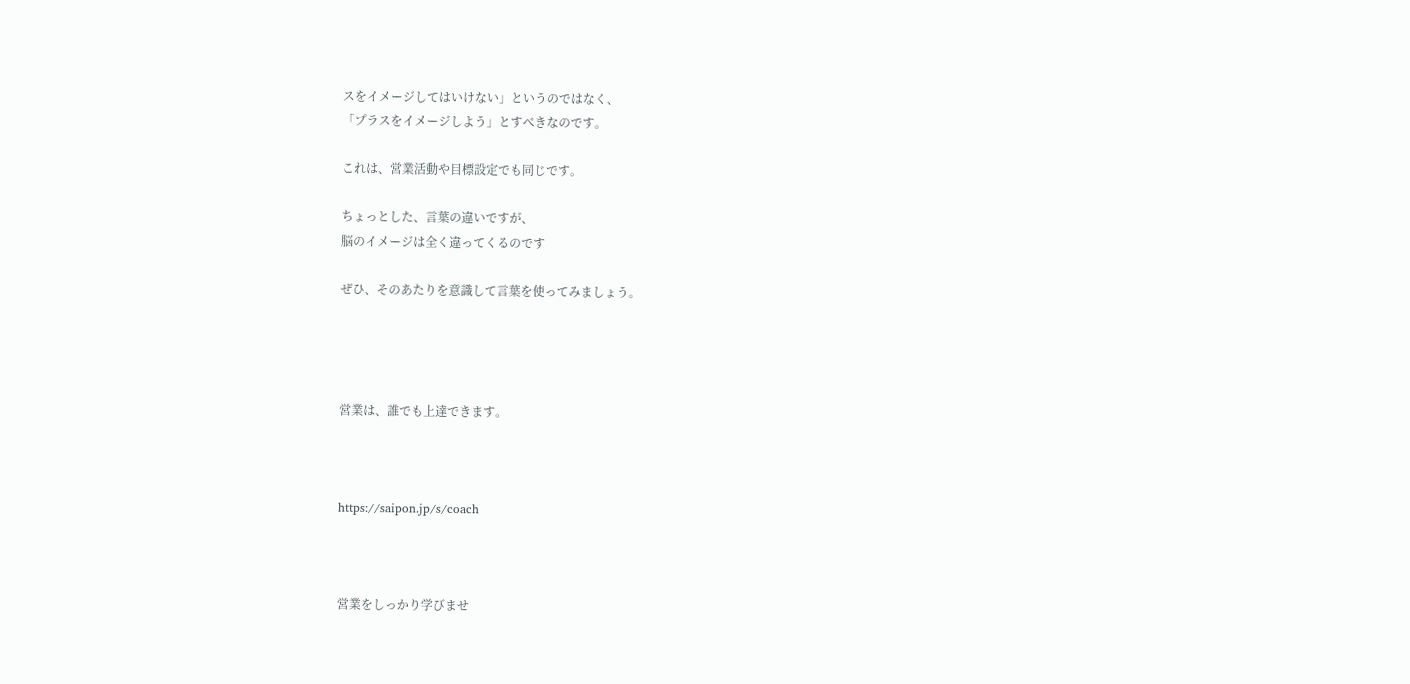スをイメージしてはいけない」というのではなく、
「プラスをイメージしよう」とすべきなのです。

これは、営業活動や目標設定でも同じです。

ちょっとした、言葉の違いですが、
脳のイメージは全く違ってくるのです

ぜひ、そのあたりを意識して言葉を使ってみましょう。




営業は、誰でも上達できます。



https://saipon.jp/s/coach



営業をしっかり学びませ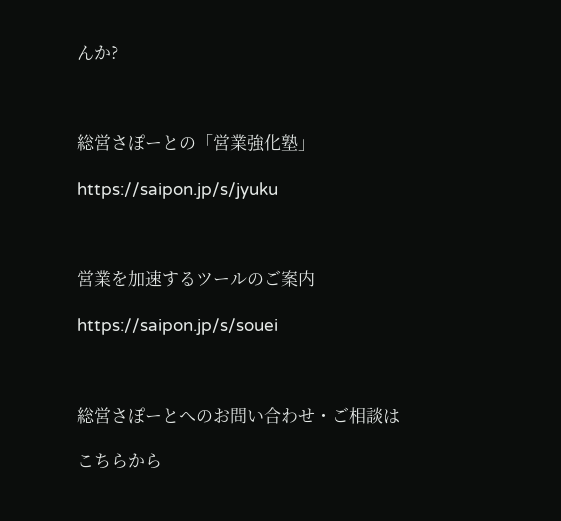んか?



総営さぽーとの「営業強化塾」

https://saipon.jp/s/jyuku



営業を加速するツールのご案内

https://saipon.jp/s/souei



総営さぽーとへのお問い合わせ・ご相談は

こちらから